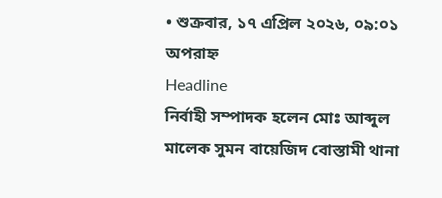• শুক্রবার, ১৭ এপ্রিল ২০২৬, ০৯:০১ অপরাহ্ন
Headline
নির্বাহী সম্পাদক হলেন মোঃ আব্দুল মালেক সুমন বায়েজিদ বোস্তামী থানা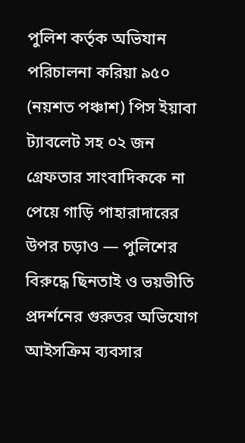পুলিশ কর্তৃক অভিযান পরিচালনা করিয়া ৯৫০ (নয়শত পঞ্চাশ) পিস ইয়াবা ট্যাবলেট সহ ০২ জন গ্রেফতার সাংবাদিককে না পেয়ে গাড়ি পাহারাদারের উপর চড়াও — পুলিশের বিরুদ্ধে ছিনতাই ও ভয়ভীতি প্রদর্শনের গুরুতর অভিযোগ আইসক্রিম ব্যবসার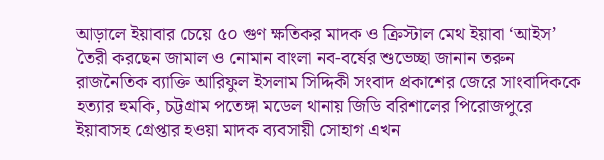আড়ালে ইয়াবার চেয়ে ৫০ গুণ ক্ষতিকর মাদক ও ক্রিস্টাল মেথ ইয়াবা ‘আইস’ তৈরী করছেন জামাল ও নোমান বাংলা নব-বর্ষের শুভেচ্ছা জানান তরুন রাজনৈতিক ব্যাক্তি আরিফুল ইসলাম সিদ্দিকী সংবাদ প্রকাশের জেরে সাংবাদিককে হত্যার হুমকি, চট্টগ্রাম পতেঙ্গা মডেল থানায় জিডি বরিশালের পিরোজপুরে ইয়াবাসহ গ্রেপ্তার হওয়া মাদক ব্যবসায়ী সোহাগ এখন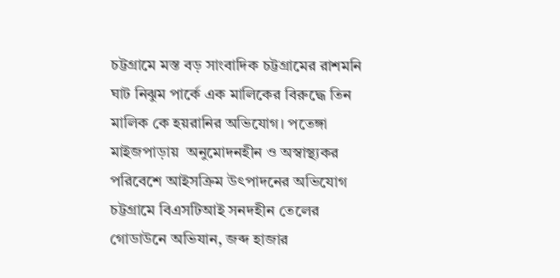চট্টগ্রামে মস্ত বড় সাংবাদিক চট্টগ্রামের রাশমনি ঘাট নিঝুম পার্কে এক মালিকের বিরুদ্ধে তিন মালিক কে হয়রানির অভিযোগ। পতেঙ্গা মাইজপাড়ায়  অনুমোদনহীন ও অস্বাস্থ্যকর পরিবেশে আইসক্রিম উৎপাদনের অভিযোগ চট্টগ্রামে বিএসটিআই সনদহীন তেলের গোডাউনে অভিযান, জব্দ হাজার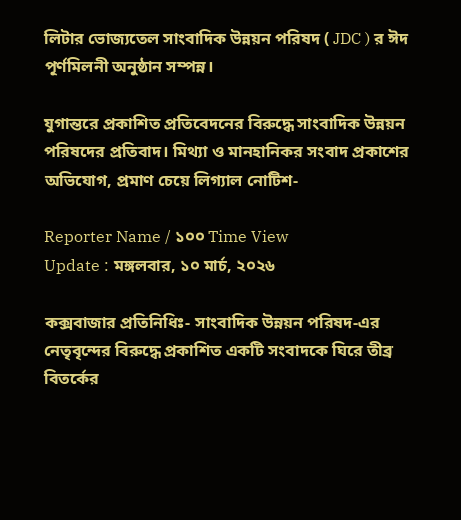লিটার ভোজ্যতেল সাংবাদিক উন্নয়ন পরিষদ ( JDC ) র ঈদ পূর্ণমিলনী অনুষ্ঠান সম্পন্ন।

যুগান্তরে প্রকাশিত প্রতিবেদনের বিরুদ্ধে সাংবাদিক উন্নয়ন পরিষদের প্রতিবাদ। মিথ্যা ও মানহানিকর সংবাদ প্রকাশের অভিযোগ, প্রমাণ চেয়ে লিগ্যাল নোটিশ-

Reporter Name / ১০০ Time View
Update : মঙ্গলবার, ১০ মার্চ, ২০২৬

কক্সবাজার প্রতিনিধিঃ- সাংবাদিক উন্নয়ন পরিষদ-এর নেতৃবৃন্দের বিরুদ্ধে প্রকাশিত একটি সংবাদকে ঘিরে তীব্র বিতর্কের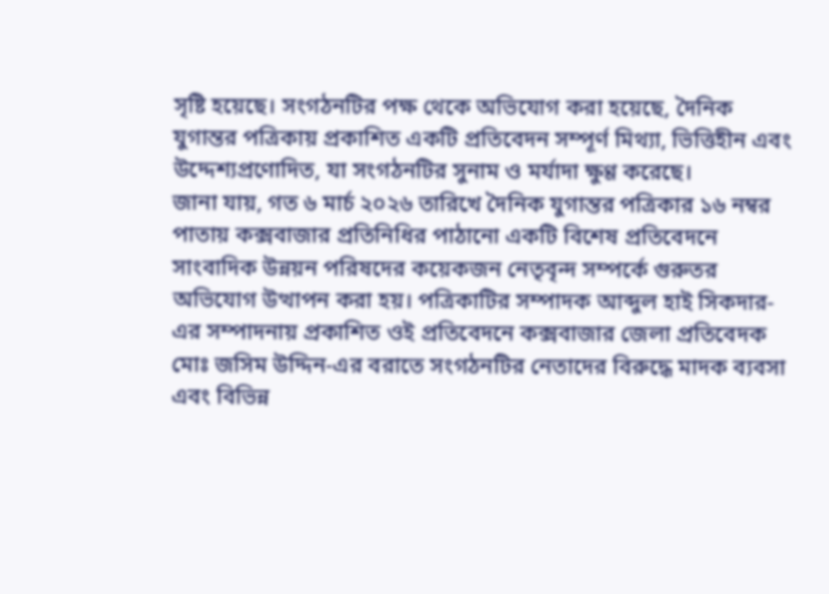সৃষ্টি হয়েছে। সংগঠনটির পক্ষ থেকে অভিযোগ করা হয়েছে, দৈনিক যুগান্তর পত্রিকায় প্রকাশিত একটি প্রতিবেদন সম্পূর্ণ মিথ্যা, ভিত্তিহীন এবং উদ্দেশ্যপ্রণোদিত, যা সংগঠনটির সুনাম ও মর্যাদা ক্ষুণ্ণ করেছে।
জানা যায়, গত ৬ মার্চ ২০২৬ তারিখে দৈনিক যুগান্তর পত্রিকার ১৬ নম্বর পাতায় কক্সবাজার প্রতিনিধির পাঠানো একটি বিশেষ প্রতিবেদনে সাংবাদিক উন্নয়ন পরিষদের কয়েকজন নেতৃবৃন্দ সম্পর্কে গুরুতর অভিযোগ উত্থাপন করা হয়। পত্রিকাটির সম্পাদক আব্দুল হাই সিকদার-এর সম্পাদনায় প্রকাশিত ওই প্রতিবেদনে কক্সবাজার জেলা প্রতিবেদক মোঃ জসিম উদ্দিন-এর বরাতে সংগঠনটির নেতাদের বিরুদ্ধে মাদক ব্যবসা এবং বিভিন্ন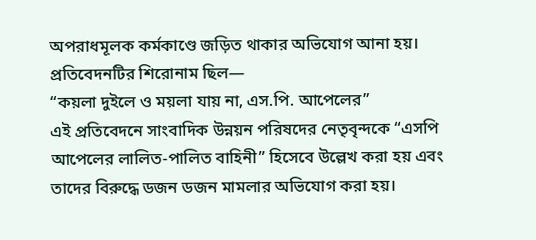অপরাধমূলক কর্মকাণ্ডে জড়িত থাকার অভিযোগ আনা হয়।
প্রতিবেদনটির শিরোনাম ছিল—
“কয়লা দুইলে ও ময়লা যায় না, এস.পি. আপেলের”
এই প্রতিবেদনে সাংবাদিক উন্নয়ন পরিষদের নেতৃবৃন্দকে “এসপি আপেলের লালিত-পালিত বাহিনী” হিসেবে উল্লেখ করা হয় এবং তাদের বিরুদ্ধে ডজন ডজন মামলার অভিযোগ করা হয়।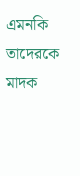এমনকি তাদেরকে মাদক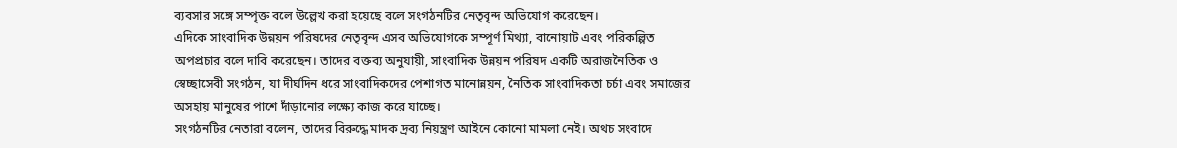ব্যবসার সঙ্গে সম্পৃক্ত বলে উল্লেখ করা হয়েছে বলে সংগঠনটির নেতৃবৃন্দ অভিযোগ করেছেন।
এদিকে সাংবাদিক উন্নয়ন পরিষদের নেতৃবৃন্দ এসব অভিযোগকে সম্পূর্ণ মিথ্যা, বানোয়াট এবং পরিকল্পিত অপপ্রচার বলে দাবি করেছেন। তাদের বক্তব্য অনুযায়ী, সাংবাদিক উন্নয়ন পরিষদ একটি অরাজনৈতিক ও স্বেচ্ছাসেবী সংগঠন, যা দীর্ঘদিন ধরে সাংবাদিকদের পেশাগত মানোন্নয়ন, নৈতিক সাংবাদিকতা চর্চা এবং সমাজের অসহায় মানুষের পাশে দাঁড়ানোর লক্ষ্যে কাজ করে যাচ্ছে।
সংগঠনটির নেতারা বলেন, তাদের বিরুদ্ধে মাদক দ্রব্য নিয়ন্ত্রণ আইনে কোনো মামলা নেই। অথচ সংবাদে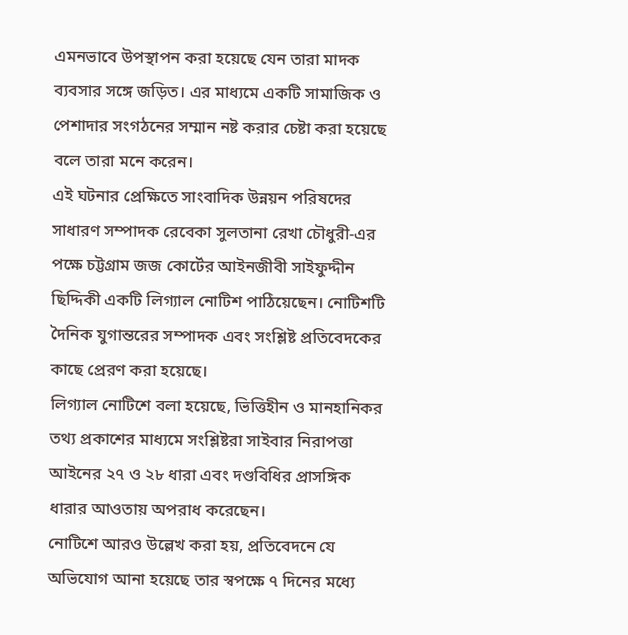এমনভাবে উপস্থাপন করা হয়েছে যেন তারা মাদক ব্যবসার সঙ্গে জড়িত। এর মাধ্যমে একটি সামাজিক ও পেশাদার সংগঠনের সম্মান নষ্ট করার চেষ্টা করা হয়েছে বলে তারা মনে করেন।
এই ঘটনার প্রেক্ষিতে সাংবাদিক উন্নয়ন পরিষদের সাধারণ সম্পাদক রেবেকা সুলতানা রেখা চৌধুরী-এর পক্ষে চট্টগ্রাম জজ কোর্টের আইনজীবী সাইফুদ্দীন ছিদ্দিকী একটি লিগ্যাল নোটিশ পাঠিয়েছেন। নোটিশটি দৈনিক যুগান্তরের সম্পাদক এবং সংশ্লিষ্ট প্রতিবেদকের কাছে প্রেরণ করা হয়েছে।
লিগ্যাল নোটিশে বলা হয়েছে, ভিত্তিহীন ও মানহানিকর তথ্য প্রকাশের মাধ্যমে সংশ্লিষ্টরা সাইবার নিরাপত্তা আইনের ২৭ ও ২৮ ধারা এবং দণ্ডবিধির প্রাসঙ্গিক ধারার আওতায় অপরাধ করেছেন।
নোটিশে আরও উল্লেখ করা হয়, প্রতিবেদনে যে অভিযোগ আনা হয়েছে তার স্বপক্ষে ৭ দিনের মধ্যে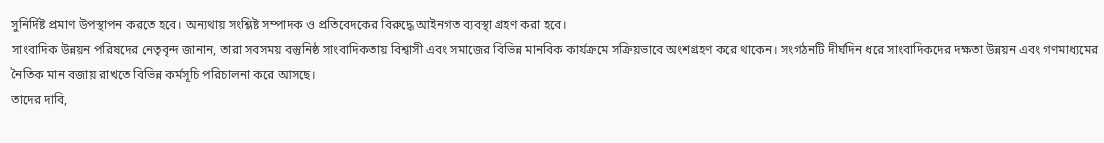সুনির্দিষ্ট প্রমাণ উপস্থাপন করতে হবে। অন্যথায় সংশ্লিষ্ট সম্পাদক ও প্রতিবেদকের বিরুদ্ধে আইনগত ব্যবস্থা গ্রহণ করা হবে।
সাংবাদিক উন্নয়ন পরিষদের নেতৃবৃন্দ জানান, তারা সবসময় বস্তুনিষ্ঠ সাংবাদিকতায় বিশ্বাসী এবং সমাজের বিভিন্ন মানবিক কার্যক্রমে সক্রিয়ভাবে অংশগ্রহণ করে থাকেন। সংগঠনটি দীর্ঘদিন ধরে সাংবাদিকদের দক্ষতা উন্নয়ন এবং গণমাধ্যমের নৈতিক মান বজায় রাখতে বিভিন্ন কর্মসূচি পরিচালনা করে আসছে।
তাদের দাবি,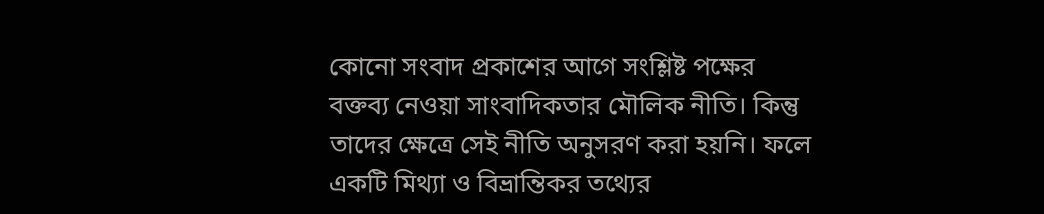কোনো সংবাদ প্রকাশের আগে সংশ্লিষ্ট পক্ষের বক্তব্য নেওয়া সাংবাদিকতার মৌলিক নীতি। কিন্তু তাদের ক্ষেত্রে সেই নীতি অনুসরণ করা হয়নি। ফলে একটি মিথ্যা ও বিভ্রান্তিকর তথ্যের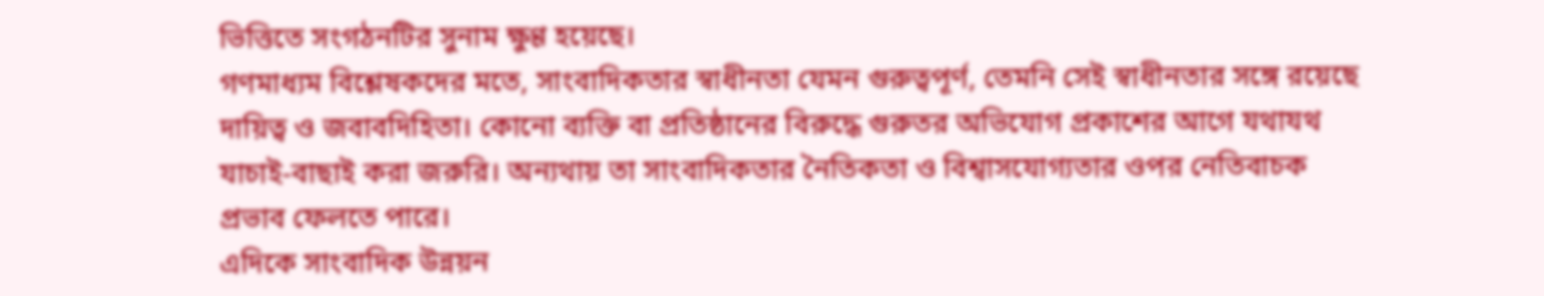ভিত্তিতে সংগঠনটির সুনাম ক্ষুণ্ণ হয়েছে।
গণমাধ্যম বিশ্লেষকদের মতে, সাংবাদিকতার স্বাধীনতা যেমন গুরুত্বপূর্ণ, তেমনি সেই স্বাধীনতার সঙ্গে রয়েছে দায়িত্ব ও জবাবদিহিতা। কোনো ব্যক্তি বা প্রতিষ্ঠানের বিরুদ্ধে গুরুতর অভিযোগ প্রকাশের আগে যথাযথ যাচাই-বাছাই করা জরুরি। অন্যথায় তা সাংবাদিকতার নৈতিকতা ও বিশ্বাসযোগ্যতার ওপর নেতিবাচক প্রভাব ফেলতে পারে।
এদিকে সাংবাদিক উন্নয়ন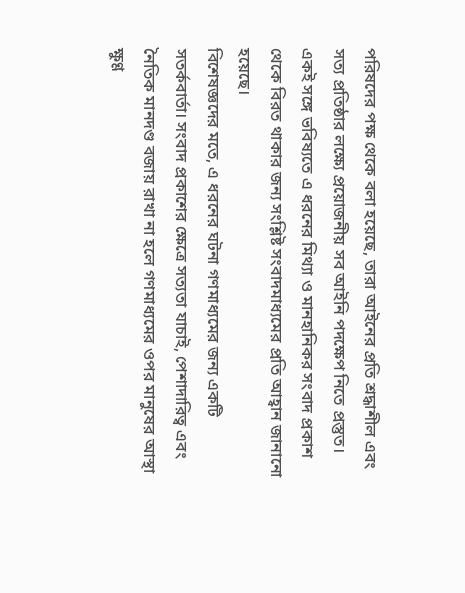পরিষদের পক্ষ থেকে বলা হয়েছে, তারা আইনের প্রতি শ্রদ্ধাশীল এবং সত্য প্রতিষ্ঠার লক্ষ্যে প্রয়োজনীয় সব আইনি পদক্ষেপ নিতে প্রস্তুত। একই সঙ্গে ভবিষ্যতে এ ধরনের মিথ্যা ও মানহানিকর সংবাদ প্রকাশ থেকে বিরত থাকার জন্য সংশ্লিষ্ট সংবাদমাধ্যমের প্রতি আহ্বান জানানো হয়েছে।
বিশেষজ্ঞদের মতে, এ ধরনের ঘটনা গণমাধ্যমের জন্য একটি সতর্কবার্তা। সংবাদ প্রকাশের ক্ষেত্রে সত্যতা যাচাই, পেশাদারিত্ব এবং নৈতিক মানদণ্ড বজায় রাখা না হলে গণমাধ্যমের ওপর মানুষের আস্থা ক্ষুণ্ণ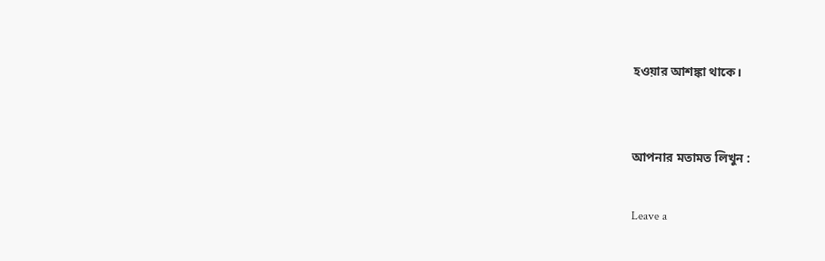হওয়ার আশঙ্কা থাকে।


আপনার মতামত লিখুন :

Leave a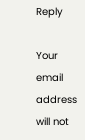Reply

Your email address will not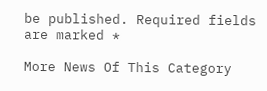be published. Required fields are marked *

More News Of This Category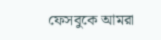ফেসবুকে আমরা